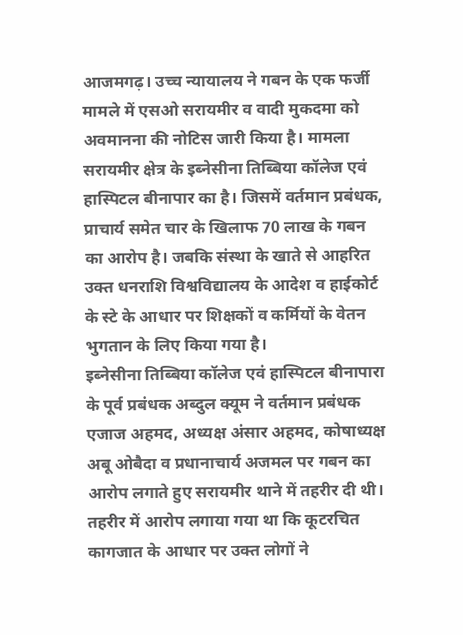आजमगढ़। उच्च न्यायालय ने गबन के एक फर्जी मामले में एसओ सरायमीर व वादी मुकदमा को अवमानना की नोटिस जारी किया है। मामला सरायमीर क्षेत्र के इब्नेसीना तिब्बिया कॉलेज एवं हास्पिटल बीनापार का है। जिसमें वर्तमान प्रबंधक, प्राचार्य समेत चार के खिलाफ 70 लाख के गबन का आरोप है। जबकि संस्था के खाते से आहरित उक्त धनराशि विश्वविद्यालय के आदेश व हाईकोर्ट के स्टे के आधार पर शिक्षकों व कर्मियों के वेतन भुगतान के लिए किया गया है।
इब्नेसीना तिब्बिया कॉलेज एवं हास्पिटल बीनापारा के पूर्व प्रबंधक अब्दुल क्यूम ने वर्तमान प्रबंधक एजाज अहमद, अध्यक्ष अंसार अहमद, कोषाध्यक्ष अबू ओबैदा व प्रधानाचार्य अजमल पर गबन का आरोप लगाते हुए सरायमीर थाने में तहरीर दी थी। तहरीर में आरोप लगाया गया था कि कूटरचित कागजात के आधार पर उक्त लोगों ने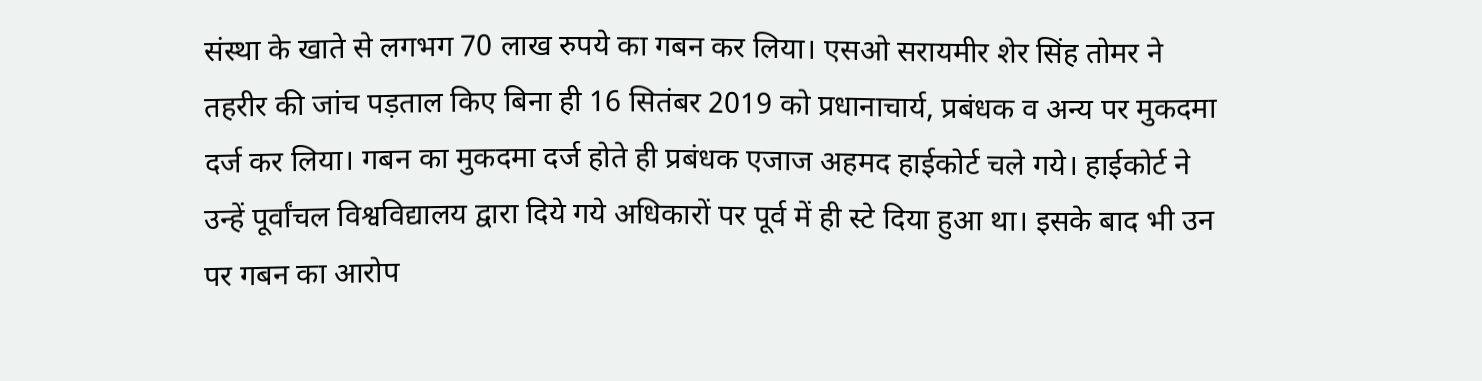संस्था के खाते से लगभग 70 लाख रुपये का गबन कर लिया। एसओ सरायमीर शेर सिंह तोमर ने तहरीर की जांच पड़ताल किए बिना ही 16 सितंबर 2019 को प्रधानाचार्य, प्रबंधक व अन्य पर मुकदमा दर्ज कर लिया। गबन का मुकदमा दर्ज होते ही प्रबंधक एजाज अहमद हाईकोर्ट चले गये। हाईकोर्ट ने उन्हें पूर्वांचल विश्वविद्यालय द्वारा दिये गये अधिकारों पर पूर्व में ही स्टे दिया हुआ था। इसके बाद भी उन पर गबन का आरोप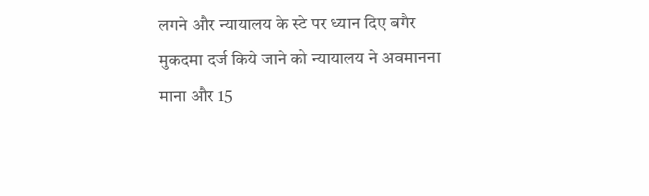लगने और न्यायालय के स्टे पर ध्यान दिए बगैर मुकदमा दर्ज किये जाने को न्यायालय ने अवमानना माना और 15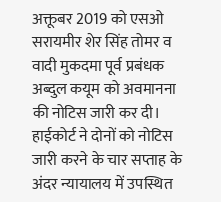अक्तूबर 2019 को एसओ सरायमीर शेर सिंह तोमर व वादी मुकदमा पूर्व प्रबंधक अब्दुल कयूम को अवमानना की नोटिस जारी कर दी। हाईकोर्ट ने दोनों को नोटिस जारी करने के चार सप्ताह के अंदर न्यायालय में उपस्थित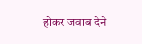होकर जवाब देने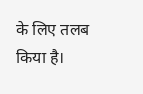के लिए तलब किया है।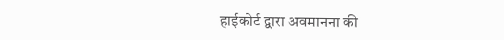हाईकोर्ट द्वारा अवमानना की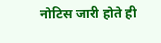नोटिस जारी होते ही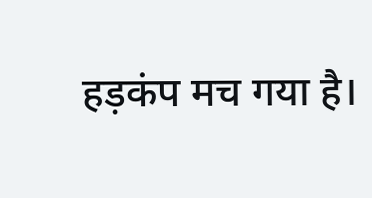हड़कंप मच गया है।